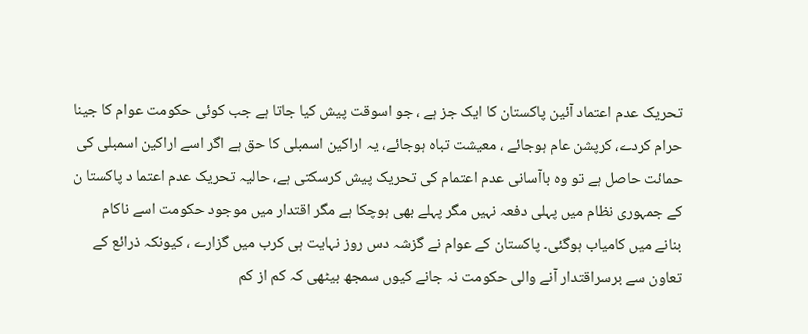تحریک عدم اعتماد آئین پاکستان کا ایک جز ہے ، جو اسوقت پیش کیا جاتا ہے جب کوئی حکومت عوام کا جینا حرام کردے، کرپشن عام ہوجائے ، معیشت تباہ ہوجائے، یہ اراکین اسمبلی کا حق ہے اگر اسے اراکین اسمبلی کی حمائت حاصل ہے تو وہ باآسانی عدم اعتمام کی تحریک پیش کرسکتی ہے، حالیہ تحریک عدم اعتما د پاکستا ن کے جمہوری نظام میں پہلی دفعہ نہیں مگر پہلے بھی ہوچکا ہے مگر اقتدار میں موجود حکومت اسے ناکام بنانے میں کامیاب ہوگئی۔ پاکستان کے عوام نے گزشہ دس روز نہایت ہی کرب میں گزارے ، کیونکہ ذرائع کے تعاون سے برسراقتدار آنے والی حکومت نہ جانے کیوں سمجھ بیٹھی کہ کم از کم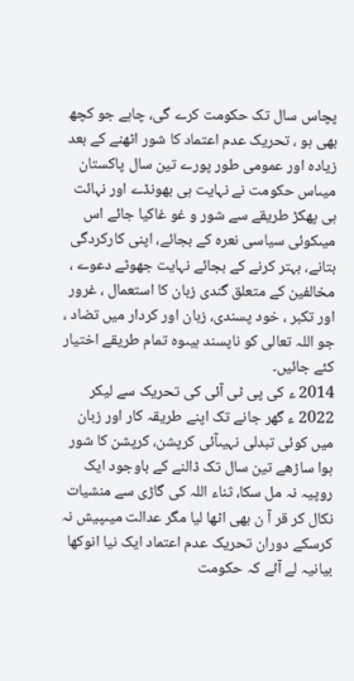پچاس سال تک حکومت کرے گی، چاہے جو کچھ بھی ہو ، تحریک عدم اعتماد کا شور اٹھنے کے بعد زیادہ اور عمومی طور پورے تین سال پاکستان میںاس حکومت نے نہایت ہی بھونڈے اور نہائت ہی پھکڑ طریقے سے شور و غو غاکیا جائے اس میںکوئی سیاسی نعرہ کے بجائے، اپنی کارکردگی بتانے، بہتر کرنے کے بجائے نہایت جھوٹے دعوے ، مخالفین کے متعلق گندی زبان کا استعمال ، غرور اور تکبر ، خود پسندی، زبان اور کردار میں تضاد ، جو اللہ تعالی کو ناپسند ہیںوہ تمام طریقے اختیار کئے جائیں۔
2014 ء کی پی ٹی آئی کی تحریک سے لیکر 2022 ء گھر جانے تک اپنے طریقہ کار اور زبان میں کوئی تبدلی نہیںآئی کرپشن، کرپشن کا شور ہوا ساڑھے تین سال تک ڈالنے کے باوجود ایک روپیہ نہ مل سکا، ثناء اللہ کی گاڑی سے منشیات نکال کر قر آ ن بھی اٹھا لیا مگر عدالت میںپیش نہ کرسکے دوران تحریک عدم اعتماد ایک نیا انوکھا بیانیہ لے آئے کہ حکومت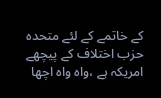کے خاتمے کے لئے متحدہ حزب اختلاف کے پیچھے امریکہ ہے ،واہ واہ اچھا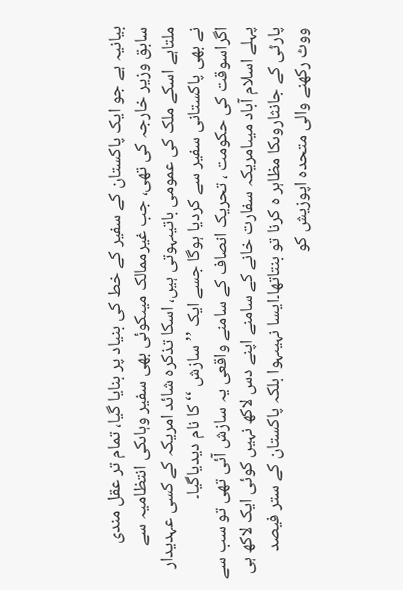بیانیہ ہے جو ایک پاکستان کے سفیر کے خط کی بنیاد پر بنایا گیا، تمام تر عقل مندی سابق وزیر خارجہ کی تھی، جب غیرممالک میںکوئی بھی سفیر وہاںکی انتظامیہ سے ملتاہے اسکے ملک کی عمومی باتیںہوتی ہیں، اسکا تذکرہ شائد امریکہ کے کسی عہدیدار نے بھی پاکستانی سفیر سے کردیا ہوگا جسے ایک ’’سازش ‘‘کا نام دیدیاگیا۔
اگراسوقت کی حکومت ، تحریک انصاف کے سامنے واقعی یہ سازش آئی تھی تو سب سے پہلے اسلام آباد میںامریکہ سفارت خانے کے سامنے اپنے دس لاکھ نہیں کوئی ایک لاکھ ہی پارٹی کے جانثاروںکا مظاہر ہ کرنا تو بنتاتھا۔ایسا نہیںہوا بلکہ پاکستان کے ستر فیصد ووٹ رکھنے والی متحدہ اپوزیش کو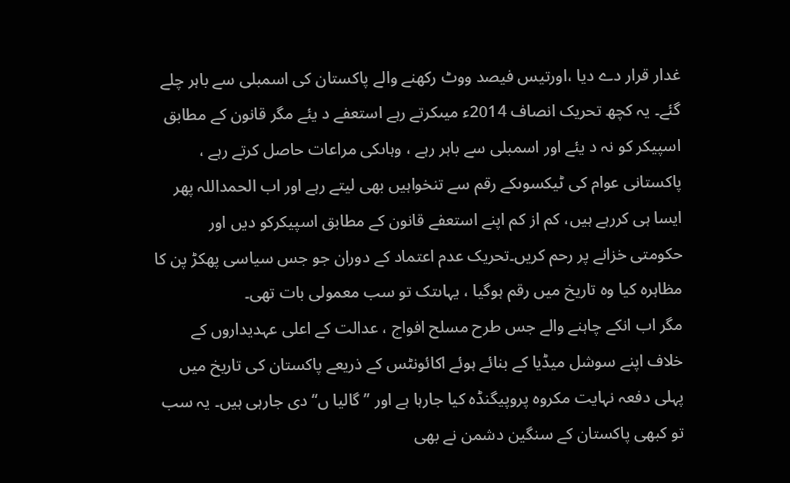غدار قرار دے دیا ،اورتیس فیصد ووٹ رکھنے والے پاکستان کی اسمبلی سے باہر چلے گئے۔ یہ کچھ تحریک انصاف 2014ء میںکرتے رہے استعفے د یئے مگر قانون کے مطابق اسپیکر کو نہ د یئے اور اسمبلی سے باہر رہے ، وہاںکی مراعات حاصل کرتے رہے ، پاکستانی عوام کی ٹیکسوںکے رقم سے تنخواہیں بھی لیتے رہے اور اب الحمداللہ پھر ایسا ہی کررہے ہیں، کم از کم اپنے استعفے قانون کے مطابق اسپیکرکو دیں اور حکومتی خزانے پر رحم کریں۔تحریک عدم اعتماد کے دوران جو جس سیاسی پھکڑ پن کا مظاہرہ کیا وہ تاریخ میں رقم ہوگیا ، یہاںتک تو سب معمولی بات تھی۔
مگر اب انکے چاہنے والے جس طرح مسلح افواج ، عدالت کے اعلی عہدیداروں کے خلاف اپنے سوشل میڈیا کے بنائے ہوئے اکائونٹس کے ذریعے پاکستان کی تاریخ میں پہلی دفعہ نہایت مکروہ پروپیگنڈہ کیا جارہا ہے اور ’’ گالیا ں‘‘ دی جارہی ہیں۔ یہ سب تو کبھی پاکستان کے سنگین دشمن نے بھی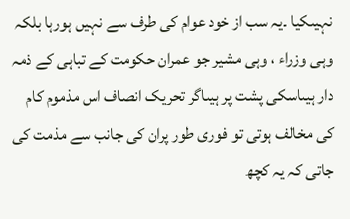نہیںکیا ۔یہ سب از خود عوام کی طرف سے نہیں ہورہا بلکہ وہی وزراء ، وہی مشیر جو عمران حکومت کے تباہی کے ذمہ دار ہیںاسکی پشت پر ہیںاگر تحریک انصاف اس مذموم کام کی مخالف ہوتی تو فوری طور پران کی جانب سے مذمت کی جاتی کہ یہ کچھ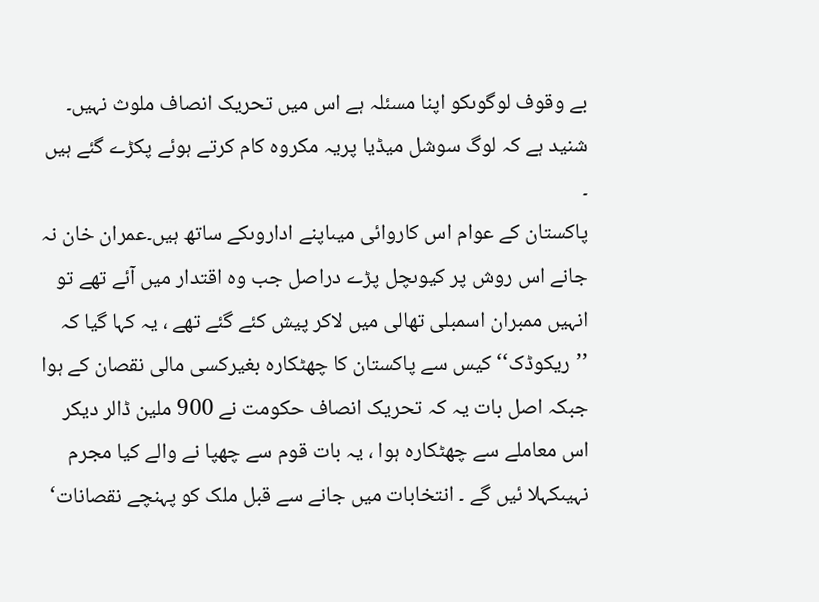بے وقوف لوگوںکو اپنا مسئلہ ہے اس میں تحریک انصاف ملوث نہیں۔ شنید ہے کہ لوگ سوشل میڈیا پریہ مکروہ کام کرتے ہوئے پکڑے گئے ہیں ۔
پاکستان کے عوام اس کاروائی میںاپنے اداروںکے ساتھ ہیں۔عمران خان نہ جانے اس روش پر کیوںچل پڑے دراصل جب وہ اقتدار میں آئے تھے تو انہیں ممبران اسمبلی تھالی میں لاکر پیش کئے گئے تھے ، یہ کہا گیا کہ ’’ریکوڈک‘‘ کیس سے پاکستان کا چھٹکارہ بغیرکسی مالی نقصان کے ہوا جبکہ اصل بات یہ کہ تحریک انصاف حکومت نے 900 ملین ڈالر دیکر اس معاملے سے چھٹکارہ ہوا ، یہ بات قوم سے چھپا نے والے کیا مجرم نہیںکہلا ئیں گے ۔ انتخابات میں جانے سے قبل ملک کو پہنچے نقصانات‘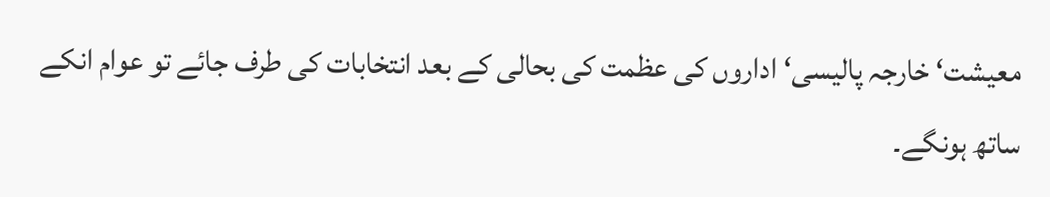معیشت‘ خارجہ پالیسی‘ اداروں کی عظمت کی بحالی کے بعد انتخابات کی طرف جائے تو عوام انکے ساتھ ہونگے۔